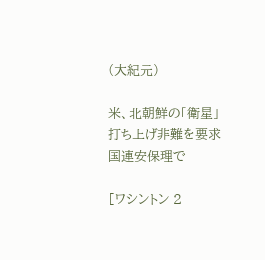(大紀元)

米、北朝鮮の「衛星」打ち上げ非難を要求 国連安保理で

[ワシントン 2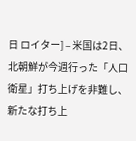日 ロイター] – 米国は2日、北朝鮮が今週行った「人口衛星」打ち上げを非難し、新たな打ち上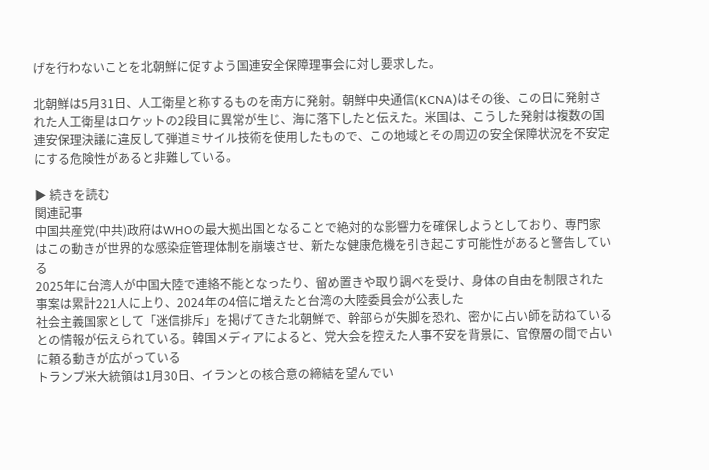げを行わないことを北朝鮮に促すよう国連安全保障理事会に対し要求した。

北朝鮮は5月31日、人工衛星と称するものを南方に発射。朝鮮中央通信(KCNA)はその後、この日に発射された人工衛星はロケットの2段目に異常が生じ、海に落下したと伝えた。米国は、こうした発射は複数の国連安保理決議に違反して弾道ミサイル技術を使用したもので、この地域とその周辺の安全保障状況を不安定にする危険性があると非難している。

▶ 続きを読む
関連記事
中国共産党(中共)政府はWHOの最大拠出国となることで絶対的な影響力を確保しようとしており、専門家はこの動きが世界的な感染症管理体制を崩壊させ、新たな健康危機を引き起こす可能性があると警告している
2025年に台湾人が中国大陸で連絡不能となったり、留め置きや取り調べを受け、身体の自由を制限された事案は累計221人に上り、2024年の4倍に増えたと台湾の大陸委員会が公表した
社会主義国家として「迷信排斥」を掲げてきた北朝鮮で、幹部らが失脚を恐れ、密かに占い師を訪ねているとの情報が伝えられている。韓国メディアによると、党大会を控えた人事不安を背景に、官僚層の間で占いに頼る動きが広がっている
トランプ米大統領は1月30日、イランとの核合意の締結を望んでい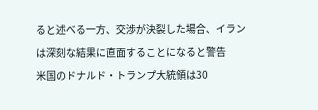ると述べる一方、交渉が決裂した場合、イランは深刻な結果に直面することになると警告
米国のドナルド・トランプ大統領は30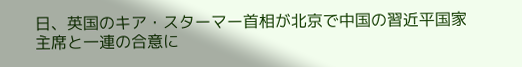日、英国のキア・スターマー首相が北京で中国の習近平国家主席と一連の合意に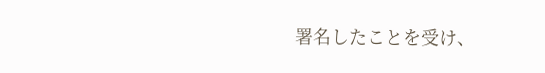署名したことを受け、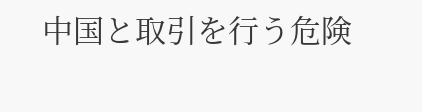中国と取引を行う危険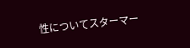性についてスターマー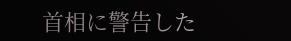首相に警告した